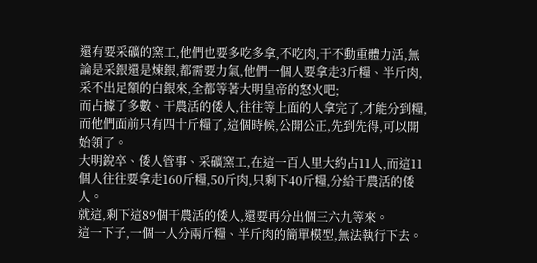還有要采礦的窯工,他們也要多吃多拿,不吃肉,干不動重體力活,無論是采銀還是煉銀,都需要力氣,他們一個人要拿走3斤糧、半斤肉,采不出足額的白銀來,全都等著大明皇帝的怒火吧;
而占據了多數、干農活的倭人,往往等上面的人拿完了,才能分到糧,而他們面前只有四十斤糧了,這個時候,公開公正,先到先得,可以開始領了。
大明銳卒、倭人管事、采礦窯工,在這一百人里大約占11人,而這11個人往往要拿走160斤糧,50斤肉,只剩下40斤糧,分給干農活的倭人。
就這,剩下這89個干農活的倭人,還要再分出個三六九等來。
這一下子,一個一人分兩斤糧、半斤肉的簡單模型,無法執行下去。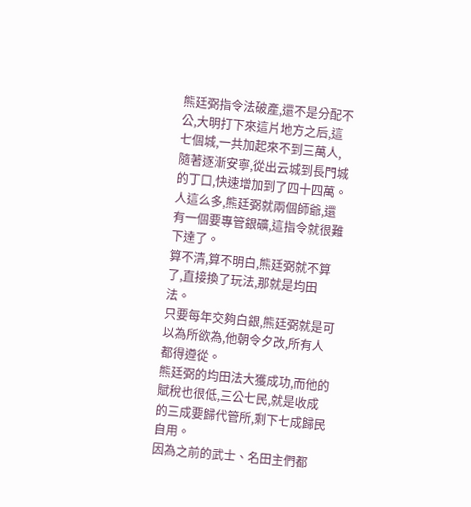熊廷弼指令法破產,還不是分配不公,大明打下來這片地方之后,這七個城,一共加起來不到三萬人,隨著逐漸安寧,從出云城到長門城的丁口,快速增加到了四十四萬。
人這么多,熊廷弼就兩個師爺,還有一個要專管銀礦,這指令就很難下達了。
算不清,算不明白,熊廷弼就不算了,直接換了玩法,那就是均田法。
只要每年交夠白銀,熊廷弼就是可以為所欲為,他朝令夕改,所有人都得遵從。
熊廷弼的均田法大獲成功,而他的賦稅也很低,三公七民,就是收成的三成要歸代管所,剩下七成歸民自用。
因為之前的武士、名田主們都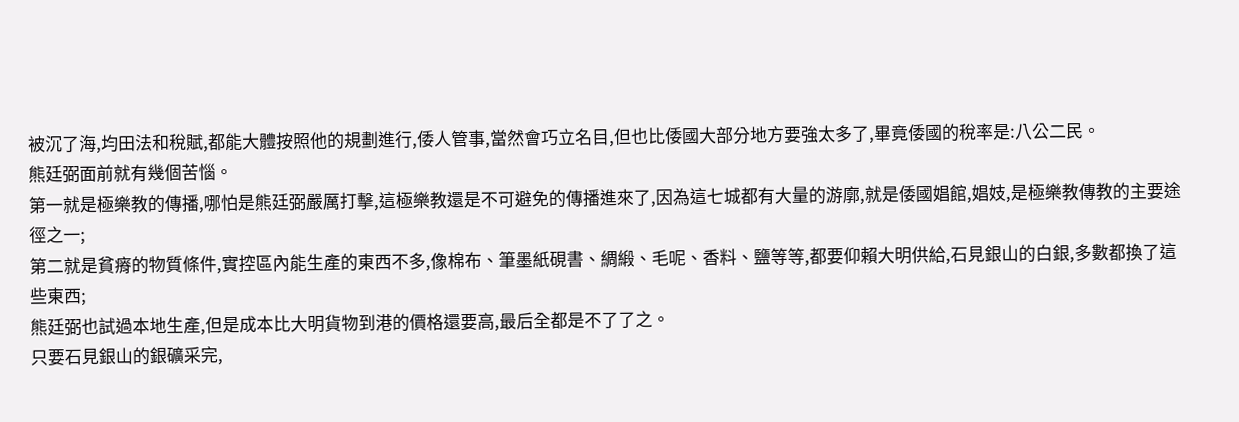被沉了海,均田法和稅賦,都能大體按照他的規劃進行,倭人管事,當然會巧立名目,但也比倭國大部分地方要強太多了,畢竟倭國的稅率是:八公二民。
熊廷弼面前就有幾個苦惱。
第一就是極樂教的傳播,哪怕是熊廷弼嚴厲打擊,這極樂教還是不可避免的傳播進來了,因為這七城都有大量的游廓,就是倭國娼館,娼妓,是極樂教傳教的主要途徑之一;
第二就是貧瘠的物質條件,實控區內能生產的東西不多,像棉布、筆墨紙硯書、綢緞、毛呢、香料、鹽等等,都要仰賴大明供給,石見銀山的白銀,多數都換了這些東西;
熊廷弼也試過本地生產,但是成本比大明貨物到港的價格還要高,最后全都是不了了之。
只要石見銀山的銀礦采完,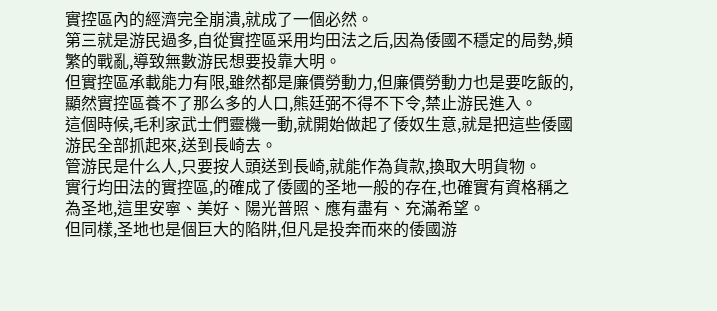實控區內的經濟完全崩潰,就成了一個必然。
第三就是游民過多,自從實控區采用均田法之后,因為倭國不穩定的局勢,頻繁的戰亂,導致無數游民想要投靠大明。
但實控區承載能力有限,雖然都是廉價勞動力,但廉價勞動力也是要吃飯的,顯然實控區養不了那么多的人口,熊廷弼不得不下令,禁止游民進入。
這個時候,毛利家武士們靈機一動,就開始做起了倭奴生意,就是把這些倭國游民全部抓起來,送到長崎去。
管游民是什么人,只要按人頭送到長崎,就能作為貨款,換取大明貨物。
實行均田法的實控區,的確成了倭國的圣地一般的存在,也確實有資格稱之為圣地,這里安寧、美好、陽光普照、應有盡有、充滿希望。
但同樣,圣地也是個巨大的陷阱,但凡是投奔而來的倭國游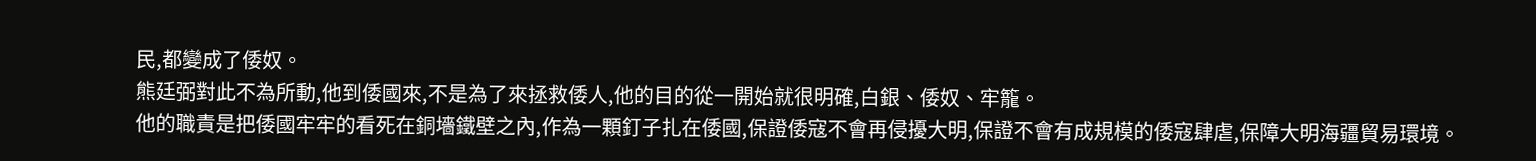民,都變成了倭奴。
熊廷弼對此不為所動,他到倭國來,不是為了來拯救倭人,他的目的從一開始就很明確,白銀、倭奴、牢籠。
他的職責是把倭國牢牢的看死在銅墻鐵壁之內,作為一顆釘子扎在倭國,保證倭寇不會再侵擾大明,保證不會有成規模的倭寇肆虐,保障大明海疆貿易環境。